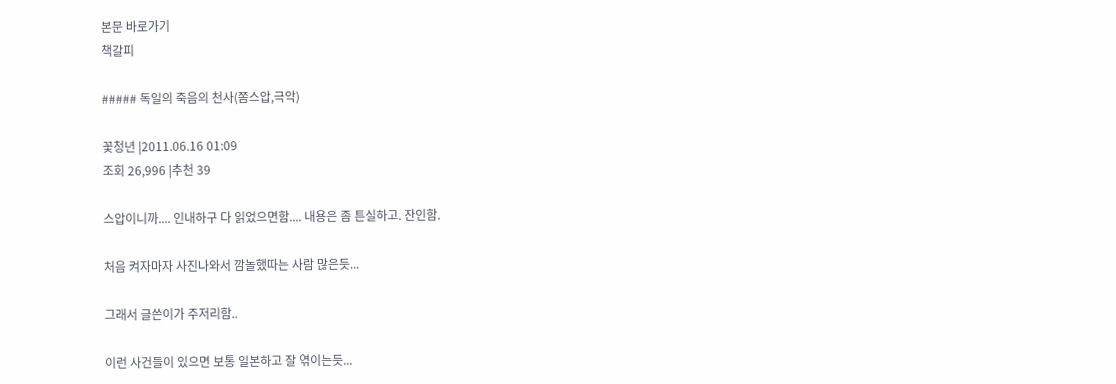본문 바로가기
책갈피

##### 독일의 죽음의 천사(쫌스압,극악)

꽃청년 |2011.06.16 01:09
조회 26,996 |추천 39

스압이니까.... 인내하구 다 읽었으면함.... 내용은 좀 튼실하고. 잔인함.

처음 켜자마자 사진나와서 깜놀했따는 사람 많은듯...

그래서 글쓴이가 주저리함..

이런 사건들이 있으면 보통 일본하고 잘 엮이는듯...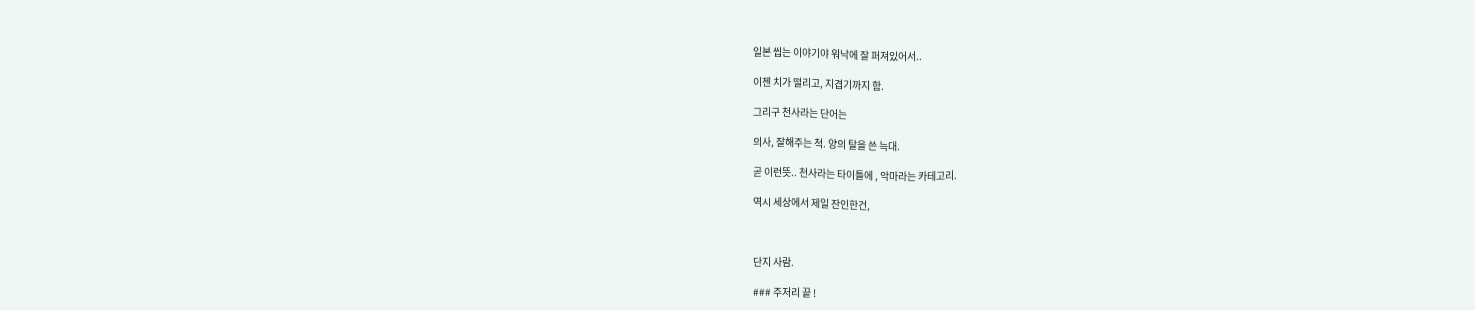일본 씹는 이야기야 워낙에 잘 퍼져있어서..

이젠 치가 떨리고, 지겹기까지 함.

그리구 천사라는 단어는

의사, 잘해주는 척. 양의 탈을 쓴 늑대.

곧 이런뜻.. 천사라는 타이틀에 , 악마라는 카테고리.

역시 세상에서 제일 잔인한건,



단지 사람.

### 주저리 끝 !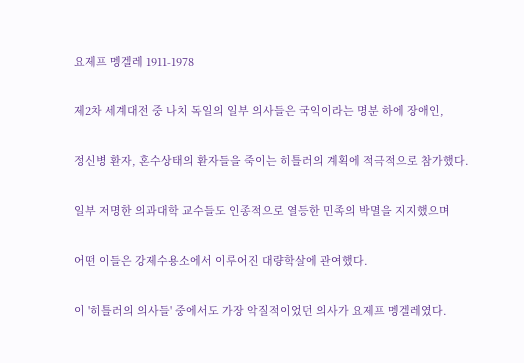요제프 멩겔레 1911-1978

제2차 세계대전 중 나치 독일의 일부 의사들은 국익이라는 명분 하에 장애인,

정신병 환자, 혼수상태의 환자들을 죽이는 히틀러의 계획에 적극적으로 참가했다.

일부 저명한 의과대학 교수들도 인종적으로 열등한 민족의 박멸을 지지했으며

어떤 이들은 강제수용소에서 이루어진 대량학살에 관여했다.

이 '히틀러의 의사들' 중에서도 가장 악질적이었던 의사가 요제프 멩겔레였다.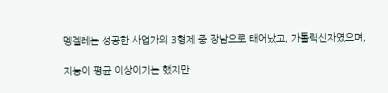멩겔레는 성공한 사업가의 3형제 중 장남으로 태어났고, 가톨릭신자였으며,

지능이 평균 이상이기는 했지만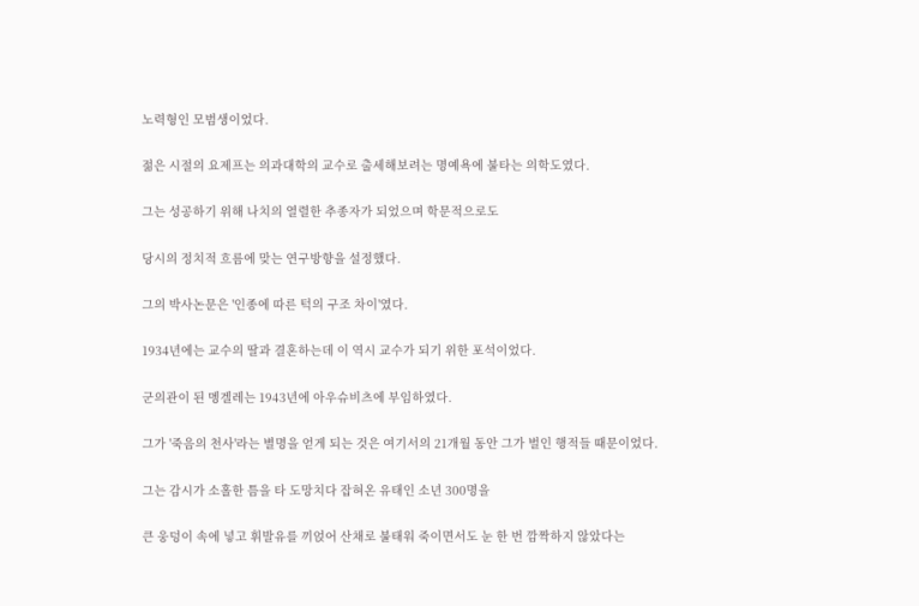노력형인 모범생이었다.

젊은 시절의 요제프는 의과대학의 교수로 출세해보려는 명예욕에 불타는 의학도였다.

그는 성공하기 위해 나치의 열렬한 추종자가 되었으며 학문적으로도

당시의 정치적 흐름에 맞는 연구방향을 설정했다.

그의 박사논문은 '인종에 따른 턱의 구조 차이'였다.

1934년에는 교수의 딸과 결혼하는데 이 역시 교수가 되기 위한 포석이었다.

군의관이 된 멩겔레는 1943년에 아우슈비츠에 부임하였다.

그가 '죽음의 천사'라는 별명을 얻게 되는 것은 여기서의 21개월 동안 그가 벌인 행적들 때문이었다.

그는 감시가 소홀한 틈을 타 도망치다 잡혀온 유태인 소년 300명을

큰 웅덩이 속에 넣고 휘발유를 끼얹어 산채로 불태워 죽이면서도 눈 한 번 깜짝하지 않았다는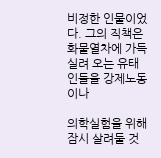비정한 인물이었다. 그의 직책은 화물열차에 가득 실려 오는 유태인들을 강제노동이나

의학실험을 위해 잠시 살려둘 것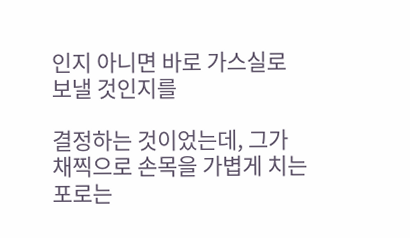인지 아니면 바로 가스실로 보낼 것인지를

결정하는 것이었는데, 그가 채찍으로 손목을 가볍게 치는 포로는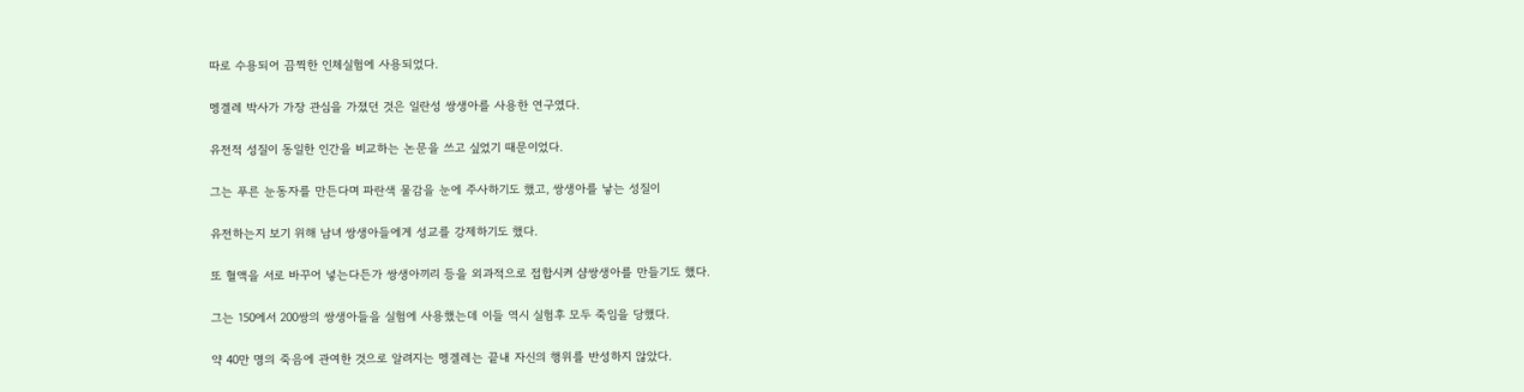따로 수용되어 끔찍한 인체실험에 사용되었다.

멩겔레 박사가 가장 관심을 가졌던 것은 일란성 쌍생아를 사용한 연구였다.

유전적 성질이 동일한 인간을 비교하는 논문을 쓰고 싶었기 때문이었다.

그는 푸른 눈동자를 만든다며 파란색 물감을 눈에 주사하기도 했고, 쌍생아를 낳는 성질이

유전하는지 보기 위해 남녀 쌍생아들에게 성교를 강제하기도 했다.

또 혈액을 서로 바꾸어 넣는다든가 쌍생아끼리 등을 외과적으로 접합시켜 샴쌍생아를 만들기도 했다.

그는 150에서 200쌍의 쌍생아들을 실험에 사용했는데 이들 역시 실험후 모두 죽임을 당했다.

약 40만 명의 죽음에 관여한 것으로 알려지는 멩겔레는 끝내 자신의 행위를 반성하지 않았다.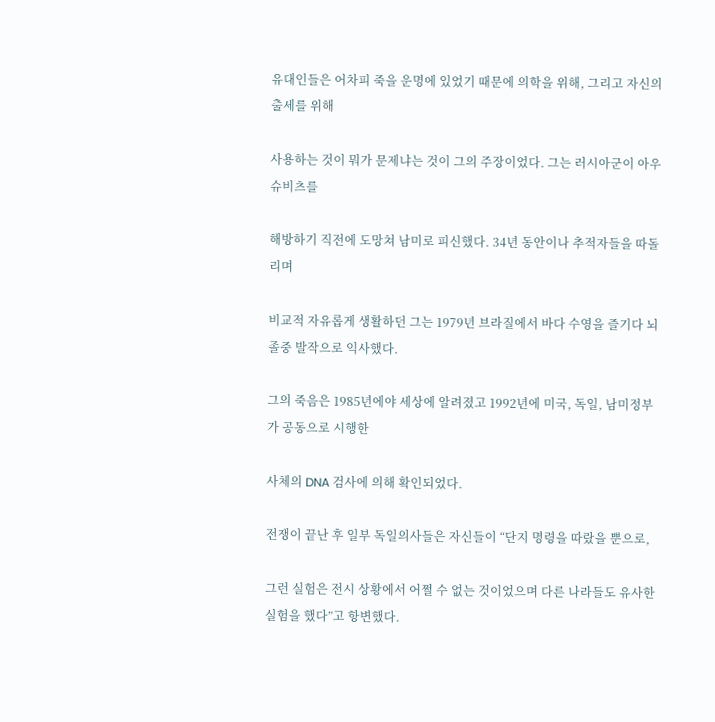유대인들은 어차피 죽을 운명에 있었기 때문에 의학을 위해, 그리고 자신의 출세를 위해

사용하는 것이 뭐가 문제냐는 것이 그의 주장이었다. 그는 러시아군이 아우슈비츠를

해방하기 직전에 도망쳐 남미로 피신했다. 34년 동안이나 추적자들을 따돌리며

비교적 자유롭게 생활하던 그는 1979년 브라질에서 바다 수영을 즐기다 뇌졸중 발작으로 익사했다.

그의 죽음은 1985년에야 세상에 알려졌고 1992년에 미국, 독일, 남미정부가 공동으로 시행한

사체의 DNA 검사에 의해 확인되었다.

전쟁이 끝난 후 일부 독일의사들은 자신들이 “단지 명령을 따랐을 뿐으로,

그런 실험은 전시 상황에서 어쩔 수 없는 것이었으며 다른 나라들도 유사한 실험을 했다”고 항변했다.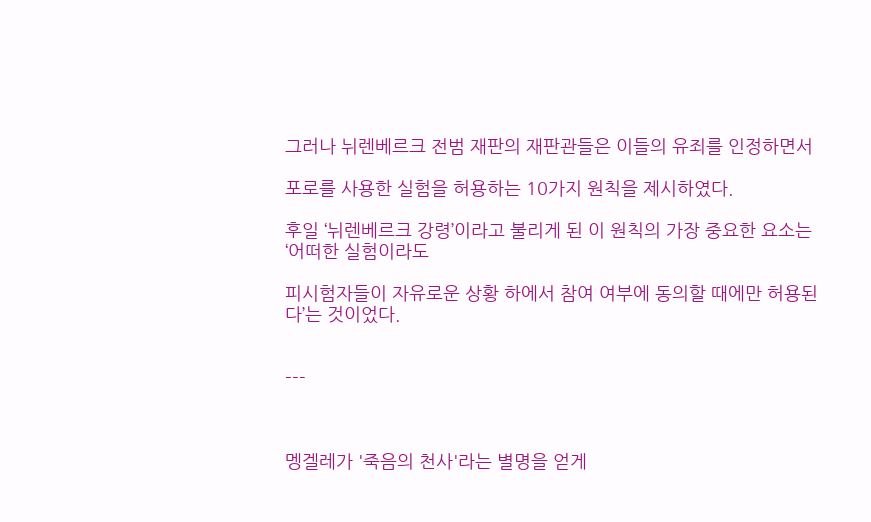그러나 뉘렌베르크 전범 재판의 재판관들은 이들의 유죄를 인정하면서

포로를 사용한 실험을 허용하는 10가지 원칙을 제시하였다.

후일 ‘뉘렌베르크 강령’이라고 불리게 된 이 원칙의 가장 중요한 요소는 ‘어떠한 실험이라도

피시험자들이 자유로운 상황 하에서 참여 여부에 동의할 때에만 허용된다’는 것이었다.


---



멩겔레가 '죽음의 천사'라는 별명을 얻게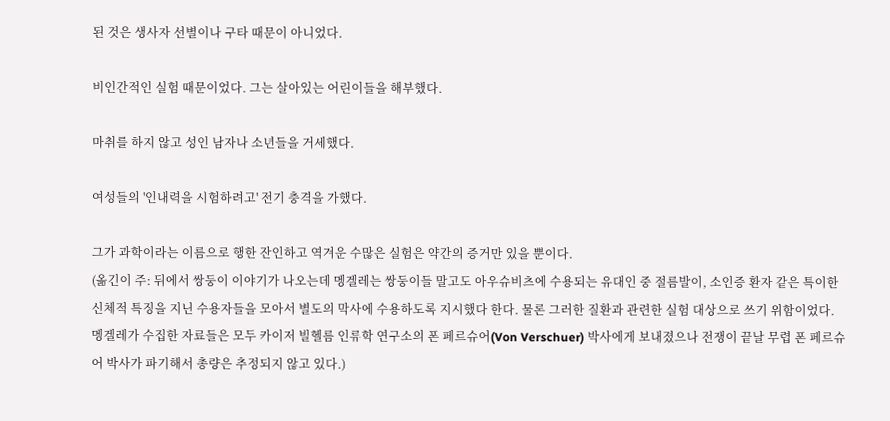된 것은 생사자 선별이나 구타 때문이 아니었다.

비인간적인 실험 때문이었다. 그는 살아있는 어린이들을 해부했다.

마취를 하지 않고 성인 남자나 소년들을 거세했다.

여성들의 '인내력을 시험하려고' 전기 충격을 가했다.

그가 과학이라는 이름으로 행한 잔인하고 역겨운 수많은 실험은 약간의 증거만 있을 뿐이다.
(옮긴이 주: 뒤에서 쌍둥이 이야기가 나오는데 멩겔레는 쌍둥이들 말고도 아우슈비츠에 수용되는 유대인 중 절름발이, 소인증 환자 같은 특이한 신체적 특징을 지닌 수용자들을 모아서 별도의 막사에 수용하도록 지시했다 한다. 물론 그러한 질환과 관련한 실험 대상으로 쓰기 위함이었다. 멩겔레가 수집한 자료들은 모두 카이저 빌헬름 인류학 연구소의 폰 페르슈어(Von Verschuer) 박사에게 보내졌으나 전쟁이 끝날 무렵 폰 페르슈어 박사가 파기해서 총량은 추정되지 않고 있다.)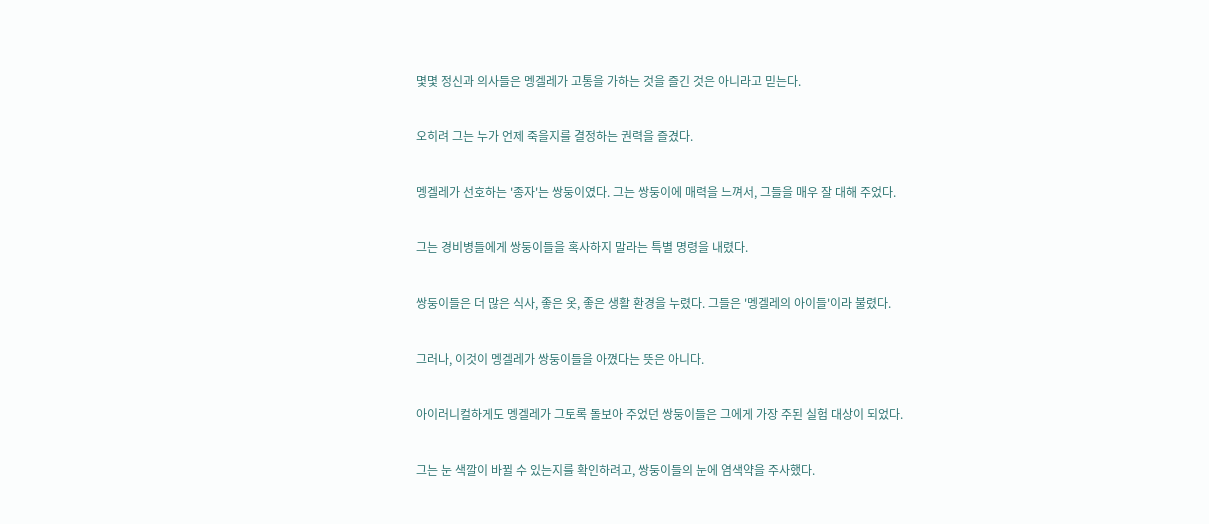몇몇 정신과 의사들은 멩겔레가 고통을 가하는 것을 즐긴 것은 아니라고 믿는다.

오히려 그는 누가 언제 죽을지를 결정하는 권력을 즐겼다.

멩겔레가 선호하는 '종자'는 쌍둥이였다. 그는 쌍둥이에 매력을 느껴서, 그들을 매우 잘 대해 주었다.

그는 경비병들에게 쌍둥이들을 혹사하지 말라는 특별 명령을 내렸다.

쌍둥이들은 더 많은 식사, 좋은 옷, 좋은 생활 환경을 누렸다. 그들은 '멩겔레의 아이들'이라 불렸다.

그러나, 이것이 멩겔레가 쌍둥이들을 아꼈다는 뜻은 아니다.

아이러니컬하게도 멩겔레가 그토록 돌보아 주었던 쌍둥이들은 그에게 가장 주된 실험 대상이 되었다.

그는 눈 색깔이 바뀔 수 있는지를 확인하려고, 쌍둥이들의 눈에 염색약을 주사했다.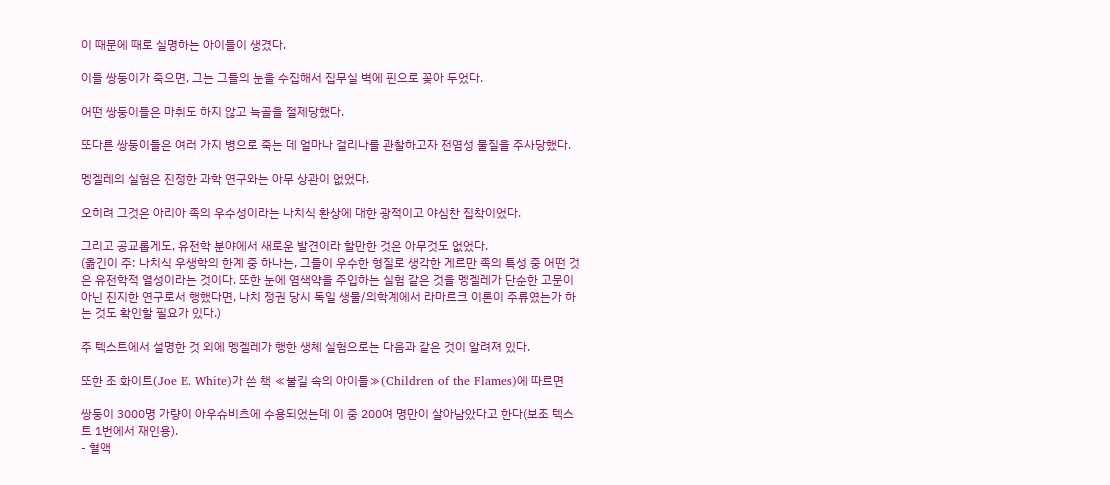이 때문에 때로 실명하는 아이들이 생겼다.

이들 쌍둥이가 죽으면, 그는 그들의 눈을 수집해서 집무실 벽에 핀으로 꽂아 두었다.

어떤 쌍둥이들은 마취도 하지 않고 늑골을 절제당했다.

또다른 쌍둥이들은 여러 가지 병으로 죽는 데 얼마나 걸리나를 관찰하고자 전염성 물질을 주사당했다.

멩겔레의 실험은 진정한 과학 연구와는 아무 상관이 없었다.

오히려 그것은 아리아 족의 우수성이라는 나치식 환상에 대한 광적이고 야심찬 집착이었다.

그리고 공교롭게도, 유전학 분야에서 새로운 발견이라 할만한 것은 아무것도 없었다.
(옮긴이 주: 나치식 우생학의 한계 중 하나는, 그들이 우수한 형질로 생각한 게르만 족의 특성 중 어떤 것은 유전학적 열성이라는 것이다. 또한 눈에 염색약을 주입하는 실험 같은 것을 멩겔레가 단순한 고문이 아닌 진지한 연구로서 행했다면, 나치 정권 당시 독일 생물/의학계에서 라마르크 이론이 주류였는가 하는 것도 확인할 필요가 있다.)

주 텍스트에서 설명한 것 외에 멩겔레가 행한 생체 실험으로는 다음과 같은 것이 알려져 있다.

또한 조 화이트(Joe E. White)가 쓴 책 ≪불길 속의 아이들≫(Children of the Flames)에 따르면

쌍둥이 3000명 가량이 아우슈비츠에 수용되었는데 이 중 200여 명만이 살아남았다고 한다(보조 텍스트 1번에서 재인용).
- 혈액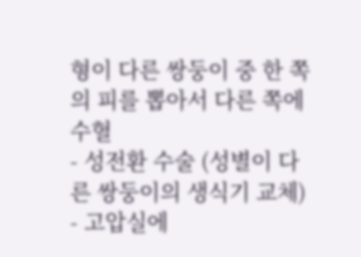형이 다른 쌍둥이 중 한 쪽의 피를 뽑아서 다른 쪽에 수혈
- 성전환 수술 (성별이 다른 쌍둥이의 생식기 교체)
- 고압실에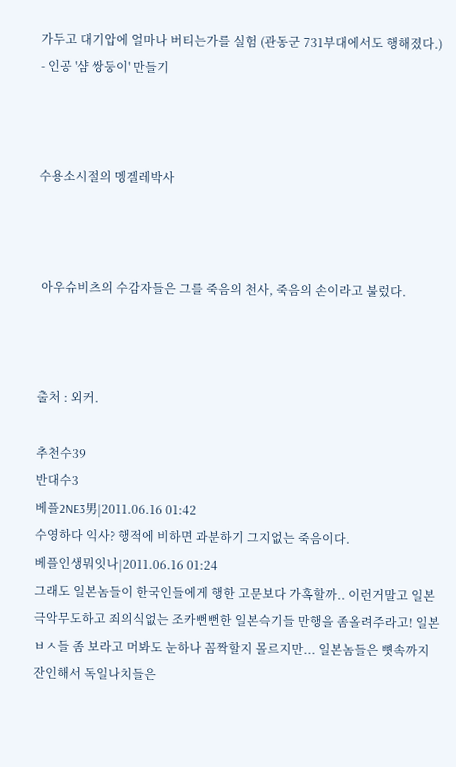가두고 대기압에 얼마나 버티는가를 실험 (관동군 731부대에서도 행해졌다.)
- 인공 '샴 쌍둥이' 만들기



수용소시절의 멩겔레박사



 아우슈비츠의 수감자들은 그를 죽음의 천사, 죽음의 손이라고 불렀다.



출처 : 외커.

추천수39
반대수3
베플2NE3男|2011.06.16 01:42
수영하다 익사? 행적에 비하면 과분하기 그지없는 죽음이다.
베플인생뭐잇나|2011.06.16 01:24
그래도 일본놈들이 한국인들에게 행한 고문보다 가혹할까.. 이런거말고 일본 극악무도하고 죄의식없는 조카뻔뻔한 일본슥기들 만행을 좀올려주라고! 일본ㅂㅅ들 좀 보라고 머봐도 눈하나 꼼짝할지 몰르지만... 일본놈들은 뼛속까지 잔인해서 독일나치들은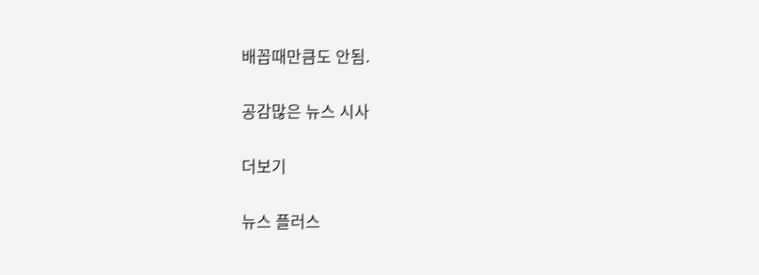배꼽때만큼도 안됨.

공감많은 뉴스 시사

더보기

뉴스 플러스